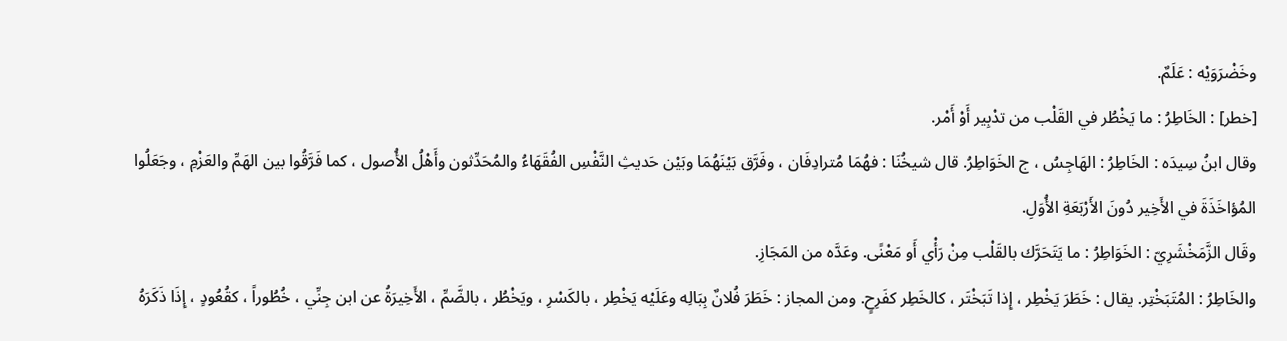وخَضْرَوَيْه : عَلَمٌ.
[خطر] : الخَاطِرُ : ما يَخْطُر في القَلْب من تدْبِير أَوْ أَمْر.
وقال ابنُ سِيدَه : الخَاطِرُ : الهَاجِسُ ، ج الخَوَاطِرُ. قال شيخُنَا : فهُمَا مُترادِفَان ، وفَرَّق بَيْنَهُمَا وبَيْن حَديثِ النَّفْسِ الفُقَهَاءُ والمُحَدِّثون وأَهْلُ الأُصول ، كما فَرَّقُوا بين الهَمِّ والعَزْمِ ، وجَعَلُوا المُؤاخَذَةَ في الأَخِير دُونَ الأَرْبَعَةِ الأُوَلِ.
وقَال الزَّمَخْشَرِيّ : الخَوَاطِرُ : ما يَتَحَرَّك بالقَلْب مِنْ رَأْي أَو مَعْنًى. وعَدَّه من المَجَازِ.
والخَاطِرُ : المُتَبَخْتِر. يقال : خَطَرَ يَخْطِر ، إِذا تَبَخْتَر ، كالخَطِر كفَرِحٍ. ومن المجاز : خَطَرَ فُلانٌ بِبَالِه وعَلَيْه يَخْطِر ، بالكَسْرِ ، ويَخْطُر ، بالضَّمِّ ، الأَخِيرَةُ عن ابن جِنِّي ، خُطُوراً ، كقُعُودٍ ، إِذَا ذَكَرَهُ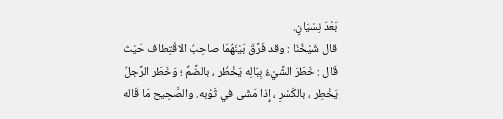بَعْدَ نِسْيَانٍ.
قال شَيْخُنَا : وقد فَرَّقَ بَيْنَهُمَا صاحِبُ الاقْتِطاف حَيْث قَال : خَطَرَ الشَّيْءُ بِبَالِه يَخْطُر ، بالضَّمِّ ؛ وَخَطَر الرَّجلُ يَخْطِر ، بالكَسْرِ ، إِذا مَشَى في ثَوْبه. والصَّحِيح مَا قَاله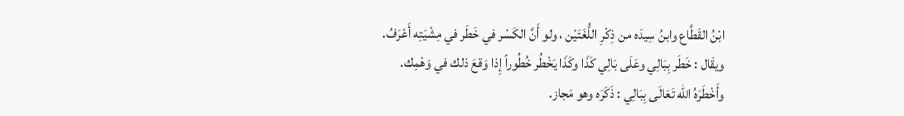ابْنُ القَطَّاع وابنُ سِيدَه من ذِكْرِ اللُّغَتَيْن ، ولو أَنَّ الكَسْر في خَطَر في مِشْيَتِه أَعْرَفُ.
ويقَال : خَطَر بِبَالِي وعَلَى بَالِي كَذَا وكَذَا يَخْطُر خُطُوراً إِذا وَقعَ ذلك في وَهْمِك.
وأَخْطَرَهُ الله تَعَالَى بِبَالِي : ذَكَرَه وهو مَجاز.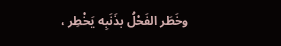وخَطَر الفَحْلُ بذَنَبِه يَخْطِر ،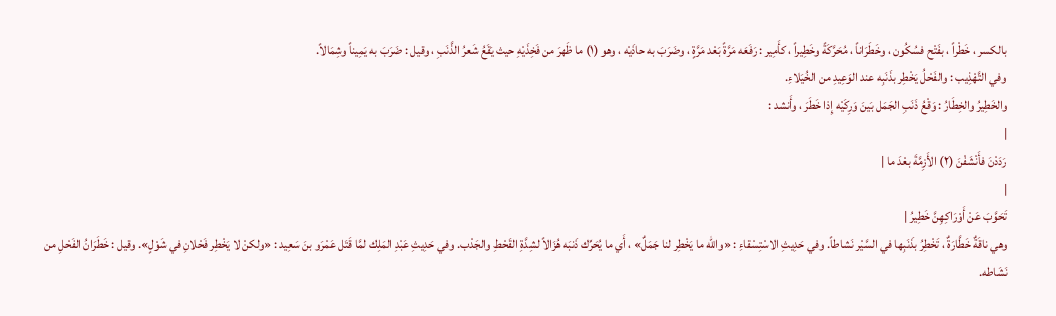بالكسر ، خَطْراً ، بفَتْح فسُكُون ، وخَطَرَاناً ، مُحَرَّكَةً وخَطِيراً ، كأَمِير : رَفَعَه مَرَّةً بَعْد مَرَّةٍ ، وضَرَبَ به حاذَيْه ، وهو (١) ما ظَهرَ من فَخِذَيْهِ حيث يَقَعُ شَعرُ الذَّنَبِ ، وقيل : ضَرَبَ به يَمِيناً وشِمَالاً.
وفي التَّهْذِيب : والفَحْلُ يَخْطِر بذَنَبِه عند الوَعِيدِ من الخُيَلاءِ.
والخَطِيرُ والخِطَارُ : وَقْعُ ذَنَبِ الجَمَل بَينَ وَرِكَيْه إِذا خَطَرَ ، وأَنشد :
|
رَدَدْنَ فأَنْشَفْنَ (٢) الأَزِمَّةَ بعْدَ ما |
|
تَحَوَّبَ عَنْ أَوْرَاكِهِنَّ خَطِيرُ |
وهي ناقَةٌ خَطَّارَةٌ ، تَخْطِرُ بذَنَبِها في السَّيْر نَشاطاً. وفي حَدِيثِ الاسْتِسْقاءِ : «والله ما يَخْطِر لنا جَمَلٌ» ، أَي ما يُحَرِّك ذَنبَه هُزَالاً لشِدَّةِ القَحْطِ والجَدْب. وفي حَدِيثِ عَبْدِ المَلِك لمَّا قَتَل عَمْرَو بنَ سَعِيد : «ولكنْ لا يَخْطِر فَحْلانِ في شَوْلٍ». وقيل : خَطَرَانُ الفَحْلِ من نَشَاطه.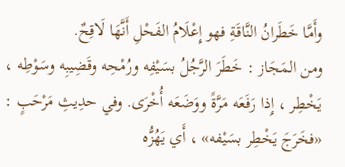وأَمَّا خَطَرانُ النَّاقَةِ فهو إِعْلَامُ الفَحْلِ أَنَّهَا لَاقِحٌ.
ومن المَجَاز : خَطَرَ الرَّجُلُ بسَيْفِه ورُمْحِه وقَضِيبِه وسَوْطِه ، يَخْطِر ، إِذا رَفَعَه مَرَّةً ووَضَعَه أُخْرَى. وفي حدِيثِ مَرْحَبٍ : «فخَرَجَ يَخْطِر بسَيْفه» ، أَي يَهُزُّه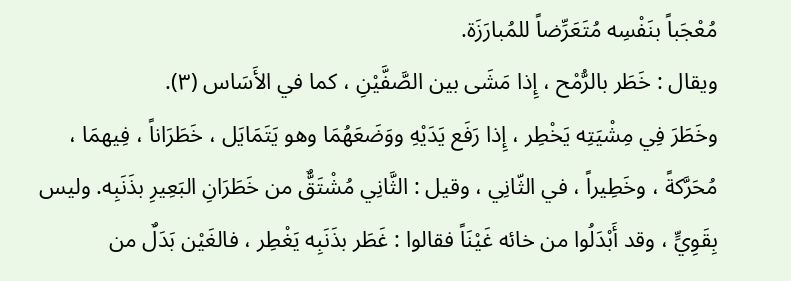مُعْجَباً بنَفْسِه مُتَعَرِّضاً للمُبارَزَة.
ويقال : خَطَر بالرُّمْح ، إِذا مَشَى بين الصَّفَّيْنِ ، كما في الأَسَاس (٣).
وخَطَرَ فِي مِشْيَتِه يَخْطِر ، إِذا رَفَع يَدَيْهِ ووَضَعَهُمَا وهو يَتَمَايَل ، خَطَرَاناً ، فِيهمَا ، مُحَرَّكةً ، وخَطِيراً ، في الثّانِي ، وقيل : الثَّانِي مُشْتَقٌّ من خَطَرَانِ البَعِيرِ بذَنَبِه. وليس بِقَوِيٍّ ، وقد أَبْدَلُوا من خائه غَيْنَاً فقالوا : غَطَر بذَنَبِه يَغْطِر ، فالغَيْن بَدَلٌ من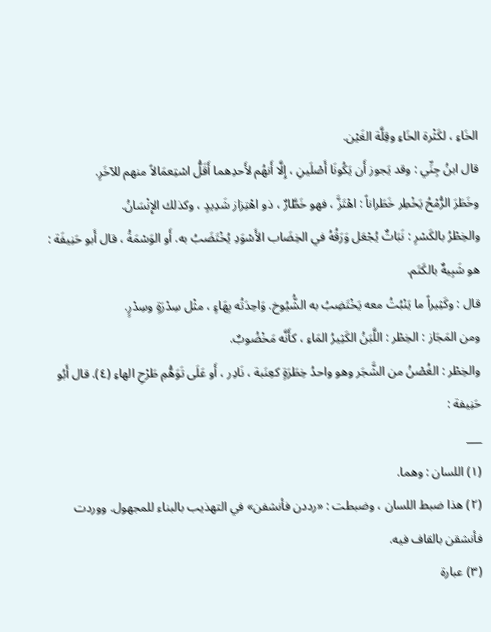الخَاءِ ، لكَثْرة الخَاءِ وقِلَّة الغَيْن.
قال ابنُ جِنِّي : وقد يَجوز أَن يَكُونَا أَصْلَينِ ، إِلَّا أَنهُم لأَحدِهما أَقَلُّ اسْتِعمَالاً منهم للآخَرِ.
وخَطَرَ الرُّمْحُ يَخْطِر خَطَراناً : اهْتَزَّ ، فهو خَطَّارٌ ، ذو اهْتِزاز شَدِيدٍ ، وكذلك الإِنْسَانُ.
والخِطْرُ بالكَسْرِ : نَبَاتٌ يُجْعَل وَرَقُهُ في الخِضَاب الأَسْوَدِ يُخْتَضَبُ به. أَو الوَسْمَةُ ، قال أَبو حَنِيفَة : هو شَبِيهٌ بالكَتَم.
قال : وكَثِيراً ما يَنْبُتُ معه يَخْتَضِبُ به الشُّيُوخ. وَاحِدَتُه بِهَاءٍ ، مثْل سِدْرَةٍ وسِدْرٍ.
ومن المَجَاز : الخِطْر : اللَّبَنُ الكَثِيرُ المَاءِ ، كأَنَّه مَخْضُوبٌ.
والخِطْر : الغُصْنُ من الشَّجَر وهو واحدُ خِطَرَةٍ كعِنَبة ، نَادِر ، أَو عَلَى تَوَهُّمِ طَرْحِ الهاءِ (٤). قال أَبُو حَنِيفة :
___
(١) اللسان : وهما.
(٢) هذا ضبط اللسان ، وضبطت : «رددن فأنشفن» في التهذيب بالبناء للمجهول. ووردت فأنشقن بالقاف فيه.
(٣) عبارة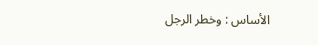الأساس : وخطر الرجل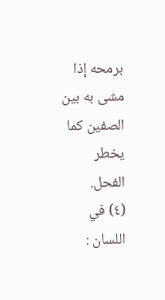برمحه إذا مشى به بين الصفين كما يخطر الفحل.
(٤) في اللسان :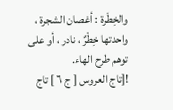والخِطَرة : أغصان الشجرة ، واحدتها خِطْرٌ ، نادر ، أو على توهم طرح الهاء.
![تاج العروس [ ج ٦ ] تاج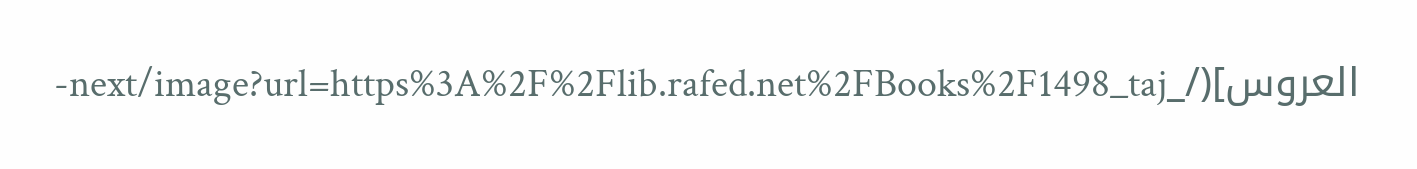العروس](/_next/image?url=https%3A%2F%2Flib.rafed.net%2FBooks%2F1498_taj-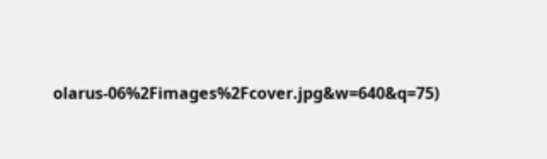olarus-06%2Fimages%2Fcover.jpg&w=640&q=75)